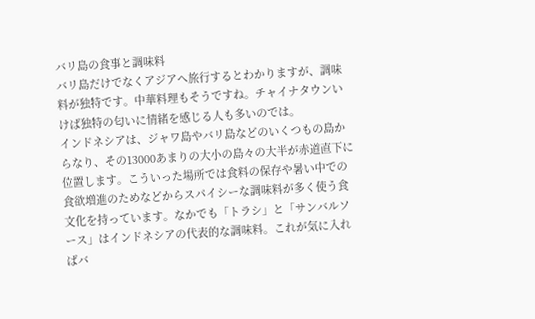バリ島の食事と調味料
バリ島だけでなくアジアへ旅行するとわかりますが、調味料が独特です。中華料理もそうですね。チャイナタウンいけば独特の匂いに情緒を感じる人も多いのでは。
インドネシアは、ジャワ島やバリ島などのいくつもの島からなり、その13000あまりの大小の島々の大半が赤道直下に位置します。こういった場所では食料の保存や暑い中での食欲増進のためなどからスパイシーな調味料が多く使う食文化を持っています。なかでも「トラシ」と「サンバルソース」はインドネシアの代表的な調味料。これが気に入ればバ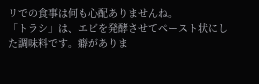リでの食事は何も心配ありませんね。
「トラシ」は、エビを発酵させてペースト状にした調味料です。癖がありま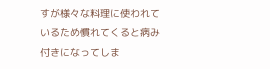すが様々な料理に使われているため慣れてくると病み付きになってしま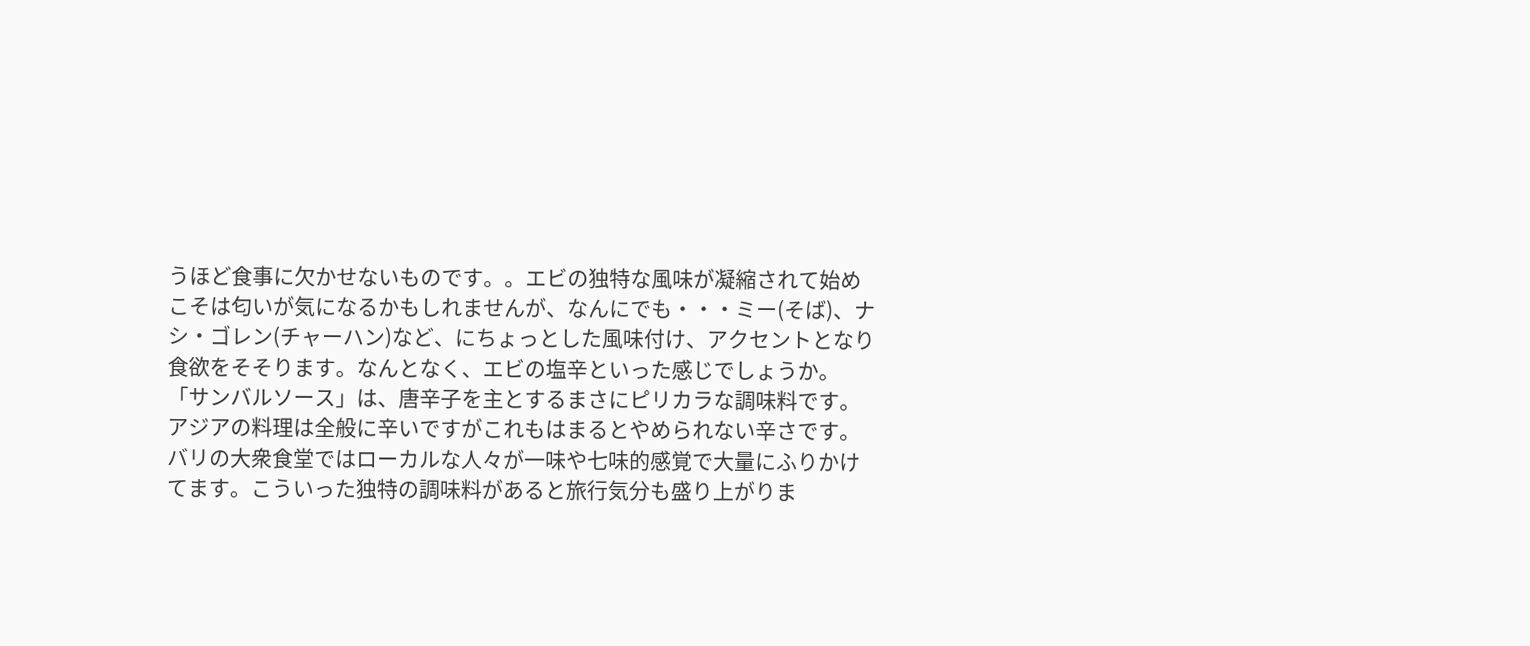うほど食事に欠かせないものです。。エビの独特な風味が凝縮されて始めこそは匂いが気になるかもしれませんが、なんにでも・・・ミー(そば)、ナシ・ゴレン(チャーハン)など、にちょっとした風味付け、アクセントとなり食欲をそそります。なんとなく、エビの塩辛といった感じでしょうか。
「サンバルソース」は、唐辛子を主とするまさにピリカラな調味料です。アジアの料理は全般に辛いですがこれもはまるとやめられない辛さです。バリの大衆食堂ではローカルな人々が一味や七味的感覚で大量にふりかけてます。こういった独特の調味料があると旅行気分も盛り上がりま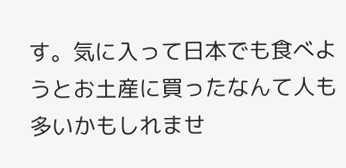す。気に入って日本でも食べようとお土産に買ったなんて人も多いかもしれませ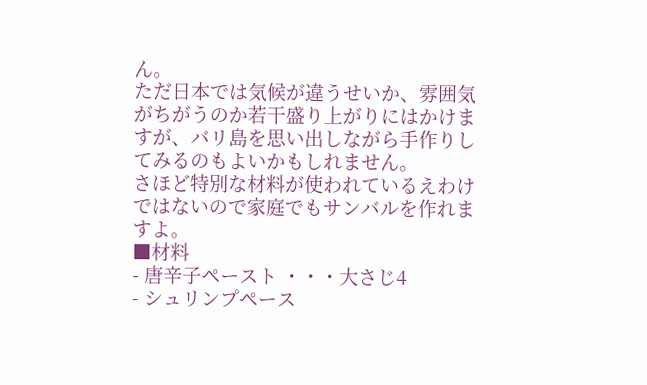ん。
ただ日本では気候が違うせいか、雰囲気がちがうのか若干盛り上がりにはかけますが、バリ島を思い出しながら手作りしてみるのもよいかもしれません。
さほど特別な材料が使われているえわけではないので家庭でもサンバルを作れますよ。
■材料
- 唐辛子ペースト ・・・大さじ4
- シュリンプペース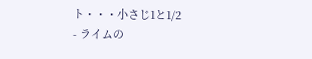ト・・・小さじ1と1/2
- ライムの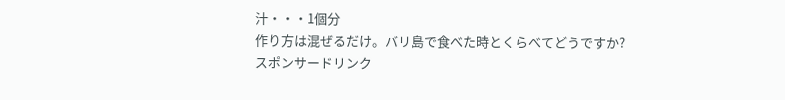汁・・・1個分
作り方は混ぜるだけ。バリ島で食べた時とくらべてどうですか?
スポンサードリンク